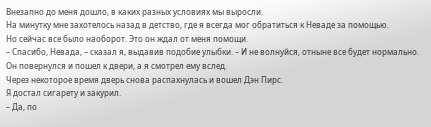Внезапно до меня дошло, в каких разных условиях мы выросли.
На минутку мне захотелось назад в детство, где я всегда мог обратиться к Неваде за помощью.
Но сейчас все было наоборот. Это он ждал от меня помощи.
– Спасибо, Невада, – сказал я, выдавив подобие улыбки. – И не волнуйся, отныне все будет нормально.
Он повернулся и пошел к двери, а я смотрел ему вслед.
Через некоторое время дверь снова распахнулась и вошел Дэн Пирс.
Я достал сигарету и закурил.
– Да, по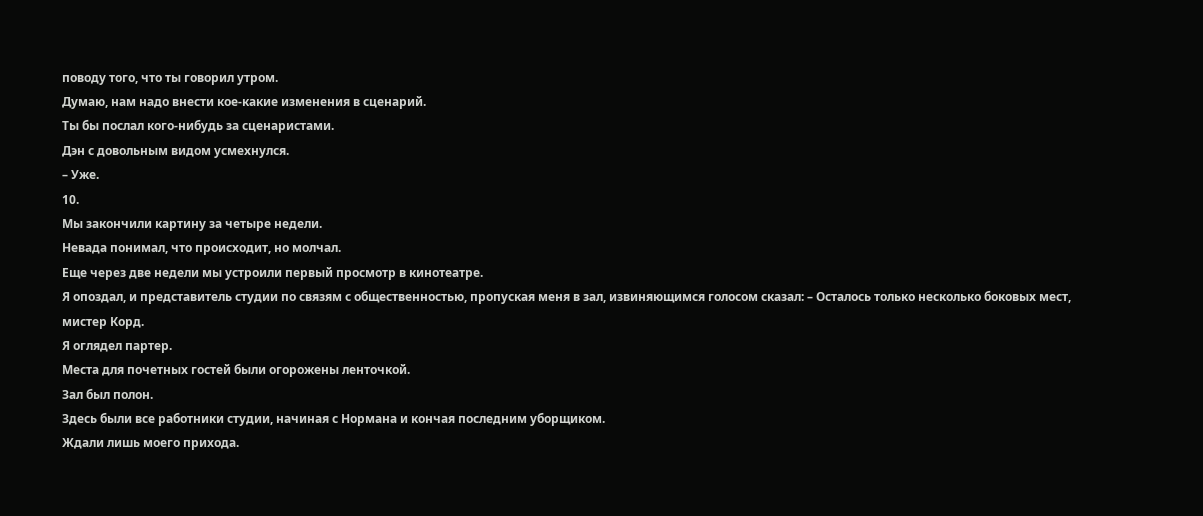поводу того, что ты говорил утром.
Думаю, нам надо внести кое-какие изменения в сценарий.
Ты бы послал кого-нибудь за сценаристами.
Дэн с довольным видом усмехнулся.
– Уже.
10.
Мы закончили картину за четыре недели.
Невада понимал, что происходит, но молчал.
Еще через две недели мы устроили первый просмотр в кинотеатре.
Я опоздал, и представитель студии по связям с общественностью, пропуская меня в зал, извиняющимся голосом сказал: – Осталось только несколько боковых мест, мистер Корд.
Я оглядел партер.
Места для почетных гостей были огорожены ленточкой.
Зал был полон.
Здесь были все работники студии, начиная с Нормана и кончая последним уборщиком.
Ждали лишь моего прихода.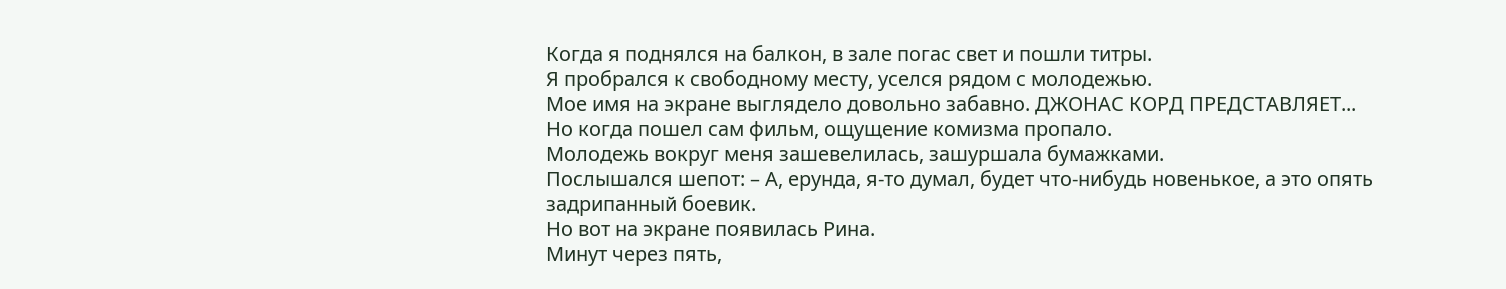Когда я поднялся на балкон, в зале погас свет и пошли титры.
Я пробрался к свободному месту, уселся рядом с молодежью.
Мое имя на экране выглядело довольно забавно. ДЖОНАС КОРД ПРЕДСТАВЛЯЕТ...
Но когда пошел сам фильм, ощущение комизма пропало.
Молодежь вокруг меня зашевелилась, зашуршала бумажками.
Послышался шепот: – А, ерунда, я-то думал, будет что-нибудь новенькое, а это опять задрипанный боевик.
Но вот на экране появилась Рина.
Минут через пять,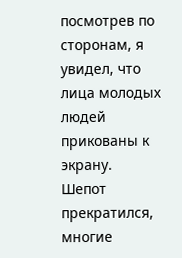посмотрев по сторонам, я увидел, что лица молодых людей прикованы к экрану.
Шепот прекратился, многие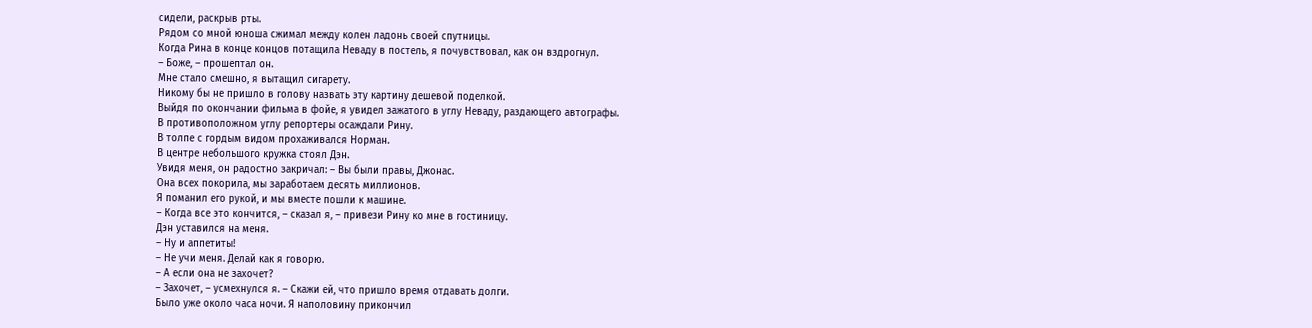сидели, раскрыв рты.
Рядом со мной юноша сжимал между колен ладонь своей спутницы.
Когда Рина в конце концов потащила Неваду в постель, я почувствовал, как он вздрогнул.
– Боже, – прошептал он.
Мне стало смешно, я вытащил сигарету.
Никому бы не пришло в голову назвать эту картину дешевой поделкой.
Выйдя по окончании фильма в фойе, я увидел зажатого в углу Неваду, раздающего автографы.
В противоположном углу репортеры осаждали Рину.
В толпе с гордым видом прохаживался Норман.
В центре небольшого кружка стоял Дэн.
Увидя меня, он радостно закричал: – Вы были правы, Джонас.
Она всех покорила, мы заработаем десять миллионов.
Я поманил его рукой, и мы вместе пошли к машине.
– Когда все это кончится, – сказал я, – привези Рину ко мне в гостиницу.
Дэн уставился на меня.
– Ну и аппетиты!
– Не учи меня. Делай как я говорю.
– А если она не захочет?
– Захочет, – усмехнулся я. – Скажи ей, что пришло время отдавать долги.
Было уже около часа ночи. Я наполовину прикончил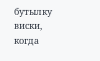бутылку виски, когда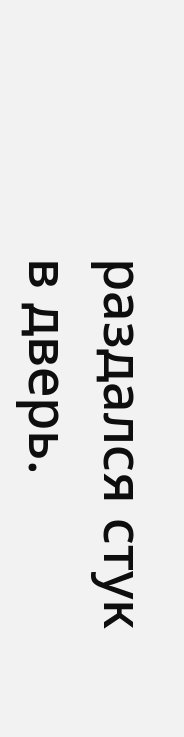раздался стук в дверь.